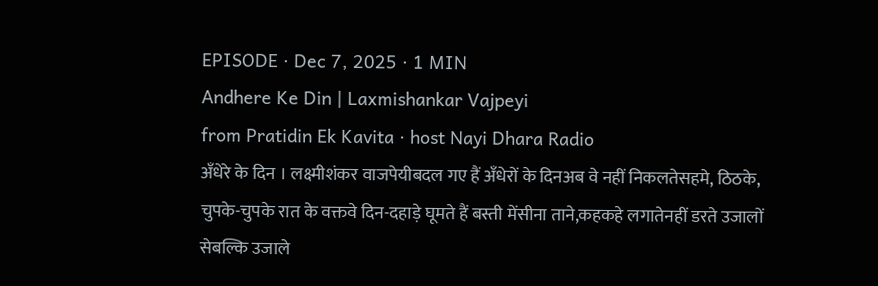EPISODE · Dec 7, 2025 · 1 MIN
Andhere Ke Din | Laxmishankar Vajpeyi
from Pratidin Ek Kavita · host Nayi Dhara Radio
अँधेरे के दिन । लक्ष्मीशंकर वाजपेयीबदल गए हैं अँधेरों के दिनअब वे नहीं निकलतेसहमे, ठिठके, चुपके-चुपके रात के वक्तवे दिन-दहाड़े घूमते हैं बस्ती मेंसीना ताने,कहकहे लगातेनहीं डरते उजालों सेबल्कि उजाले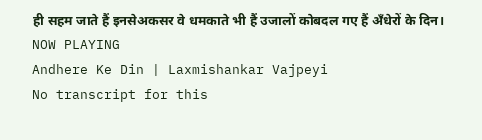ही सहम जाते हैं इनसेअकसर वे धमकाते भी हैं उजालों कोबदल गए हैं अँधेरों के दिन।
NOW PLAYING
Andhere Ke Din | Laxmishankar Vajpeyi
No transcript for this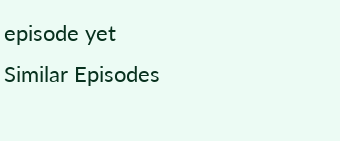episode yet
Similar Episodes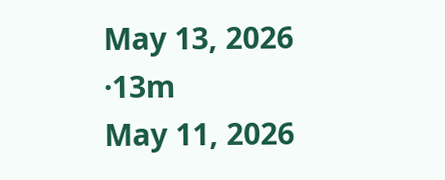May 13, 2026 ·13m
May 11, 2026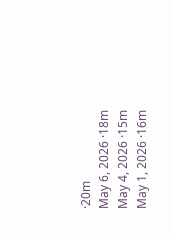·20m
May 6, 2026 ·18m
May 4, 2026 ·15m
May 1, 2026 ·16m